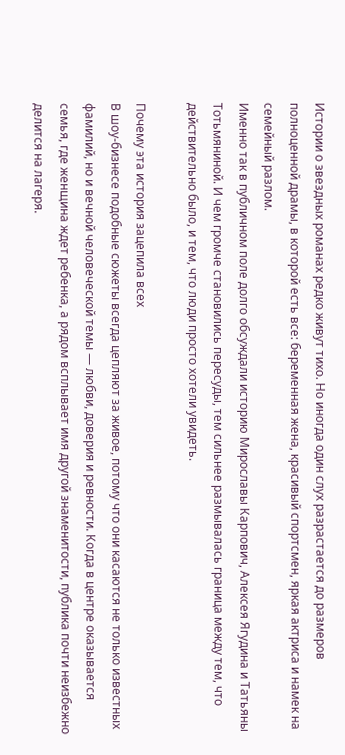Истории о звездных романах редко живут тихо. Но иногда один слух разрастается до размеров полноценной драмы, в которой есть все: беременная жена, красивый спортсмен, яркая актриса и намек на семейный разлом.
Именно так в публичном поле долго обсуждали историю Мирославы Карпович, Алексея Ягудина и Татьяны Тотьмяниной. И чем громче становились пересуды, тем сильнее размывалась граница между тем, что действительно было, и тем, что люди просто хотели увидеть.

Почему эта история зацепила всех
В шоу-бизнесе подобные сюжеты всегда цепляют за живое, потому что они касаются не только известных фамилий, но и вечной человеческой темы — любви, доверия и ревности. Когда в центре оказывается семья, где женщина ждет ребенка, а рядом всплывает имя другой знаменитости, публика почти неизбежно делится на лагеря.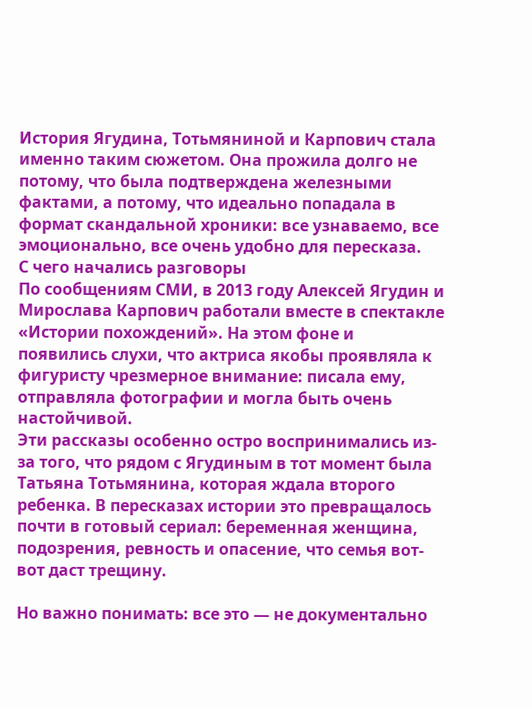История Ягудина, Тотьмяниной и Карпович стала именно таким сюжетом. Она прожила долго не потому, что была подтверждена железными фактами, а потому, что идеально попадала в формат скандальной хроники: все узнаваемо, все эмоционально, все очень удобно для пересказа.
С чего начались разговоры
По сообщениям СМИ, в 2013 году Алексей Ягудин и Мирослава Карпович работали вместе в спектакле «Истории похождений». На этом фоне и появились слухи, что актриса якобы проявляла к фигуристу чрезмерное внимание: писала ему, отправляла фотографии и могла быть очень настойчивой.
Эти рассказы особенно остро воспринимались из-за того, что рядом с Ягудиным в тот момент была Татьяна Тотьмянина, которая ждала второго ребенка. В пересказах истории это превращалось почти в готовый сериал: беременная женщина, подозрения, ревность и опасение, что семья вот-вот даст трещину.

Но важно понимать: все это — не документально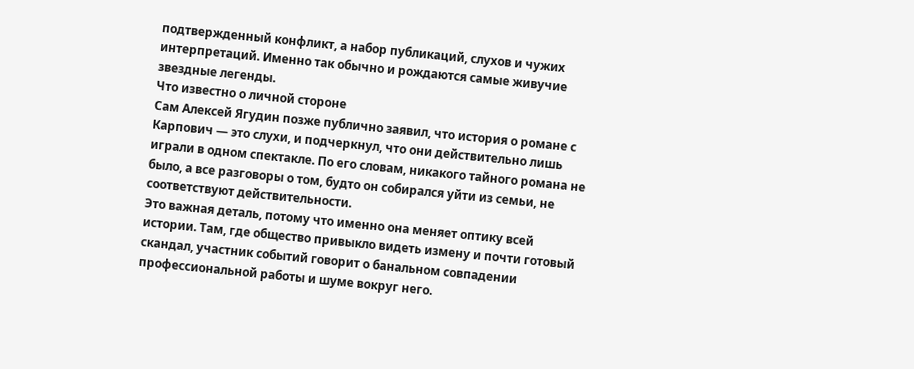подтвержденный конфликт, а набор публикаций, слухов и чужих интерпретаций. Именно так обычно и рождаются самые живучие звездные легенды.
Что известно о личной стороне
Сам Алексей Ягудин позже публично заявил, что история о романе с Карпович — это слухи, и подчеркнул, что они действительно лишь играли в одном спектакле. По его словам, никакого тайного романа не было, а все разговоры о том, будто он собирался уйти из семьи, не соответствуют действительности.
Это важная деталь, потому что именно она меняет оптику всей истории. Там, где общество привыкло видеть измену и почти готовый скандал, участник событий говорит о банальном совпадении профессиональной работы и шуме вокруг него.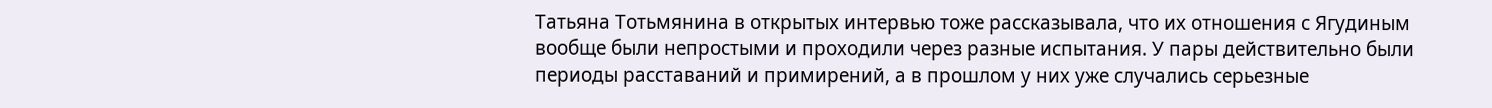Татьяна Тотьмянина в открытых интервью тоже рассказывала, что их отношения с Ягудиным вообще были непростыми и проходили через разные испытания. У пары действительно были периоды расставаний и примирений, а в прошлом у них уже случались серьезные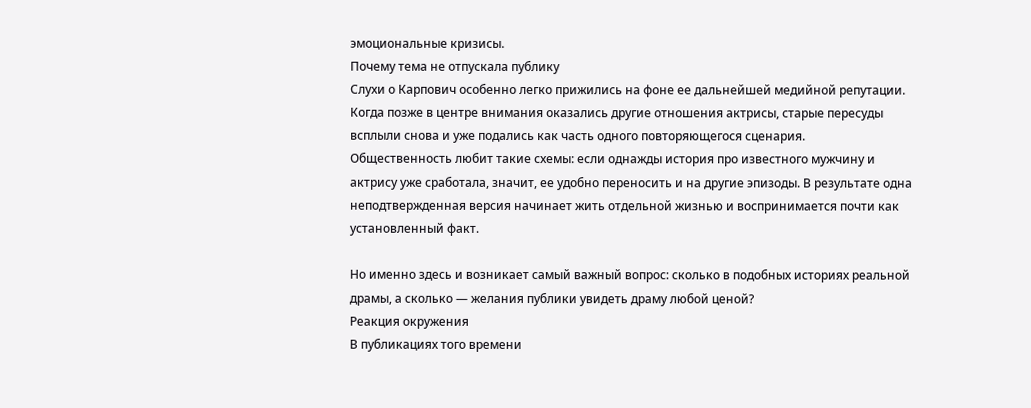эмоциональные кризисы.
Почему тема не отпускала публику
Слухи о Карпович особенно легко прижились на фоне ее дальнейшей медийной репутации. Когда позже в центре внимания оказались другие отношения актрисы, старые пересуды всплыли снова и уже подались как часть одного повторяющегося сценария.
Общественность любит такие схемы: если однажды история про известного мужчину и актрису уже сработала, значит, ее удобно переносить и на другие эпизоды. В результате одна неподтвержденная версия начинает жить отдельной жизнью и воспринимается почти как установленный факт.

Но именно здесь и возникает самый важный вопрос: сколько в подобных историях реальной драмы, а сколько — желания публики увидеть драму любой ценой?
Реакция окружения
В публикациях того времени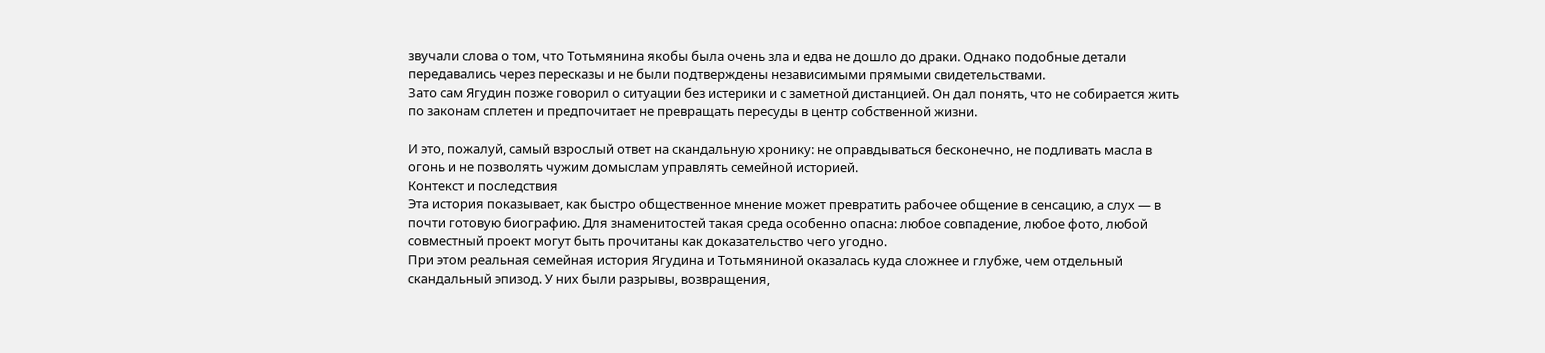звучали слова о том, что Тотьмянина якобы была очень зла и едва не дошло до драки. Однако подобные детали передавались через пересказы и не были подтверждены независимыми прямыми свидетельствами.
Зато сам Ягудин позже говорил о ситуации без истерики и с заметной дистанцией. Он дал понять, что не собирается жить по законам сплетен и предпочитает не превращать пересуды в центр собственной жизни.

И это, пожалуй, самый взрослый ответ на скандальную хронику: не оправдываться бесконечно, не подливать масла в огонь и не позволять чужим домыслам управлять семейной историей.
Контекст и последствия
Эта история показывает, как быстро общественное мнение может превратить рабочее общение в сенсацию, а слух — в почти готовую биографию. Для знаменитостей такая среда особенно опасна: любое совпадение, любое фото, любой совместный проект могут быть прочитаны как доказательство чего угодно.
При этом реальная семейная история Ягудина и Тотьмяниной оказалась куда сложнее и глубже, чем отдельный скандальный эпизод. У них были разрывы, возвращения,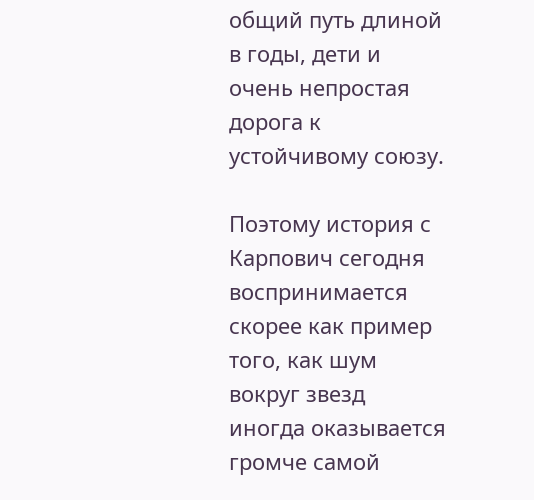общий путь длиной в годы, дети и очень непростая дорога к устойчивому союзу.

Поэтому история с Карпович сегодня воспринимается скорее как пример того, как шум вокруг звезд иногда оказывается громче самой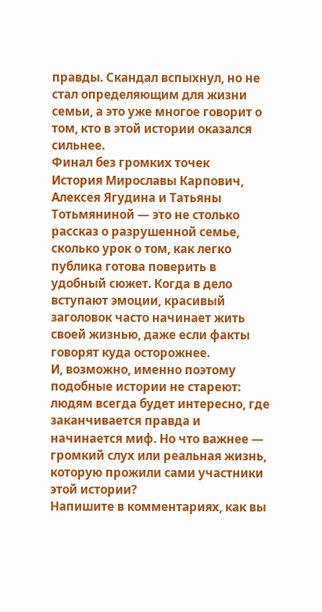правды. Скандал вспыхнул, но не стал определяющим для жизни семьи, а это уже многое говорит о том, кто в этой истории оказался сильнее.
Финал без громких точек
История Мирославы Карпович, Алексея Ягудина и Татьяны Тотьмяниной — это не столько рассказ о разрушенной семье, сколько урок о том, как легко публика готова поверить в удобный сюжет. Когда в дело вступают эмоции, красивый заголовок часто начинает жить своей жизнью, даже если факты говорят куда осторожнее.
И, возможно, именно поэтому подобные истории не стареют: людям всегда будет интересно, где заканчивается правда и начинается миф. Но что важнее — громкий слух или реальная жизнь, которую прожили сами участники этой истории?
Напишите в комментариях, как вы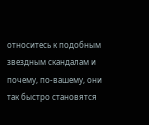относитесь к подобным звездным скандалам и почему, по-вашему, они так быстро становятся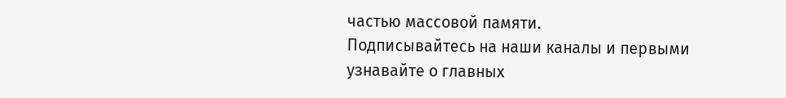частью массовой памяти.
Подписывайтесь на наши каналы и первыми узнавайте о главных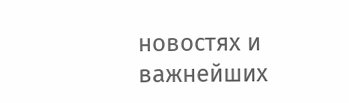новостях и важнейших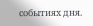событиях дня.